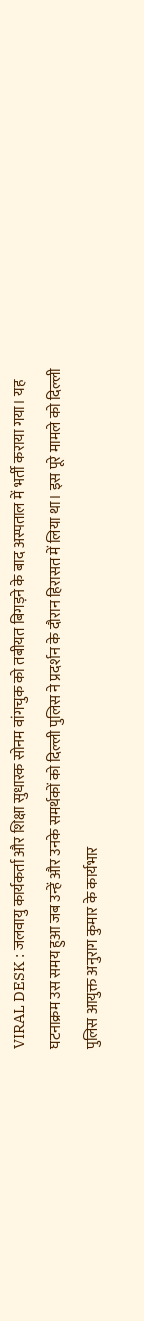VIRAL DESK : जलवायु कार्यकर्ता और शिक्षा सुधारक सोनम वांगचुक को तबीयत बिगड़ने के बाद अस्पताल में भर्ती कराया गया। यह घटनाक्रम उस समय हुआ जब उन्हें और उनके समर्थकों को दिल्ली पुलिस ने प्रदर्शन के दौरान हिरासत में लिया था। इस पूरे मामले को दिल्ली पुलिस आयुक्त अनुराग कुमार के कार्यभार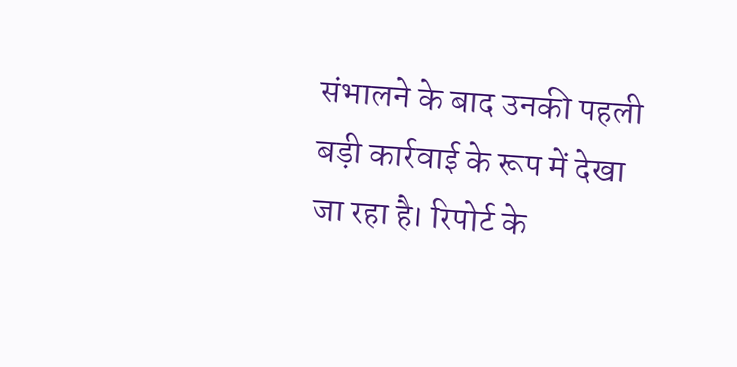संभालने के बाद उनकी पहली बड़ी कार्रवाई के रूप में देखा जा रहा है। रिपोर्ट के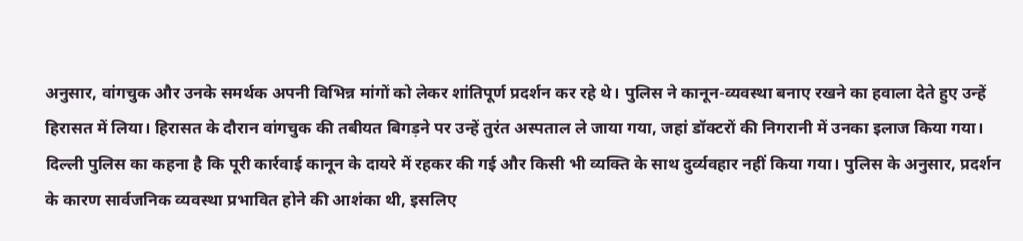अनुसार, वांगचुक और उनके समर्थक अपनी विभिन्न मांगों को लेकर शांतिपूर्ण प्रदर्शन कर रहे थे। पुलिस ने कानून-व्यवस्था बनाए रखने का हवाला देते हुए उन्हें हिरासत में लिया। हिरासत के दौरान वांगचुक की तबीयत बिगड़ने पर उन्हें तुरंत अस्पताल ले जाया गया, जहां डॉक्टरों की निगरानी में उनका इलाज किया गया।
दिल्ली पुलिस का कहना है कि पूरी कार्रवाई कानून के दायरे में रहकर की गई और किसी भी व्यक्ति के साथ दुर्व्यवहार नहीं किया गया। पुलिस के अनुसार, प्रदर्शन के कारण सार्वजनिक व्यवस्था प्रभावित होने की आशंका थी, इसलिए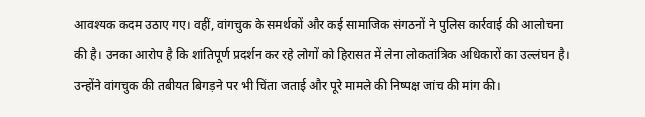आवश्यक कदम उठाए गए। वहीं, वांगचुक के समर्थकों और कई सामाजिक संगठनों ने पुलिस कार्रवाई की आलोचना की है। उनका आरोप है कि शांतिपूर्ण प्रदर्शन कर रहे लोगों को हिरासत में लेना लोकतांत्रिक अधिकारों का उल्लंघन है। उन्होंने वांगचुक की तबीयत बिगड़ने पर भी चिंता जताई और पूरे मामले की निष्पक्ष जांच की मांग की।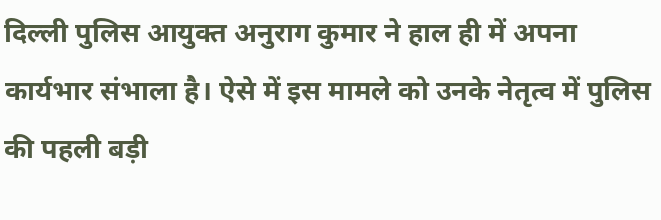दिल्ली पुलिस आयुक्त अनुराग कुमार ने हाल ही में अपना कार्यभार संभाला है। ऐसे में इस मामले को उनके नेतृत्व में पुलिस की पहली बड़ी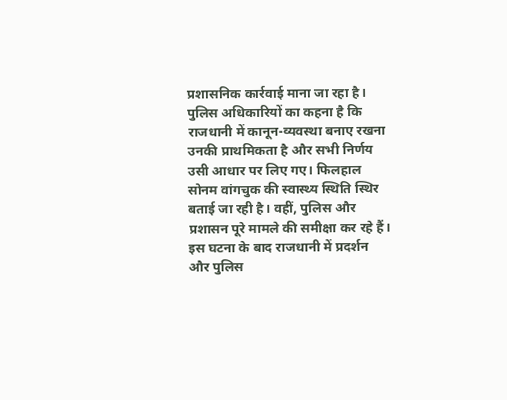प्रशासनिक कार्रवाई माना जा रहा है। पुलिस अधिकारियों का कहना है कि राजधानी में कानून-व्यवस्था बनाए रखना उनकी प्राथमिकता है और सभी निर्णय उसी आधार पर लिए गए। फिलहाल सोनम वांगचुक की स्वास्थ्य स्थिति स्थिर बताई जा रही है। वहीं, पुलिस और प्रशासन पूरे मामले की समीक्षा कर रहे हैं। इस घटना के बाद राजधानी में प्रदर्शन और पुलिस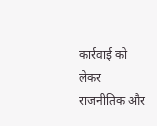कार्रवाई को लेकर राजनीतिक और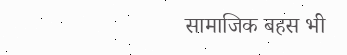सामाजिक बहस भी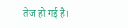तेज हो गई है।